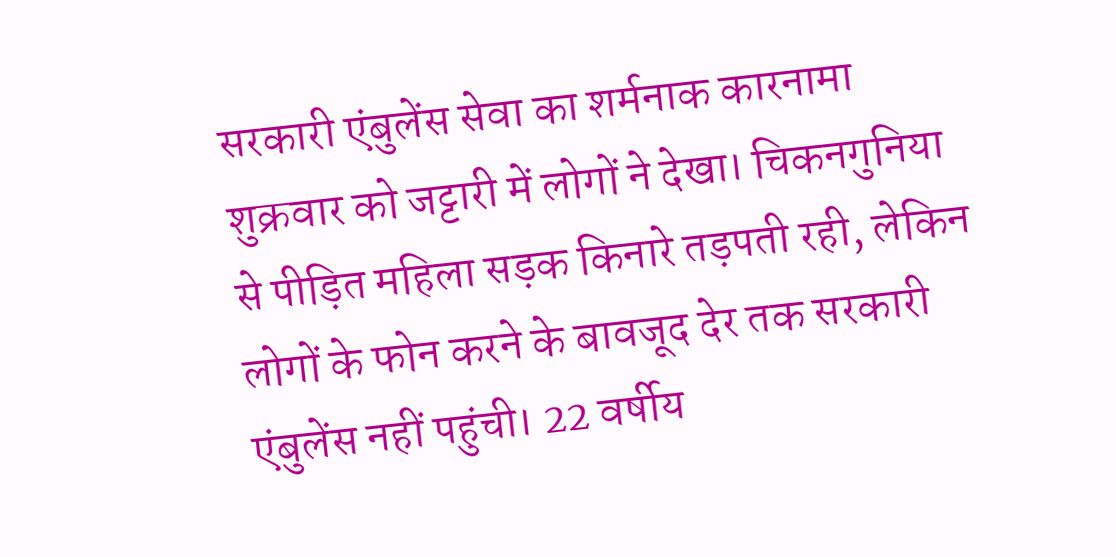सरकारी एंबुलेंस सेवा का शर्मनाक कारनामा शुक्रवार को जट्टारी में लोगों ने देखा। चिकनगुनिया से पीड़ित महिला सड़क किनारे तड़पती रही, लेकिन लोगों के फोन करने के बावजूद देर तक सरकारी एंबुलेंस नहीं पहुंची। 22 वर्षीय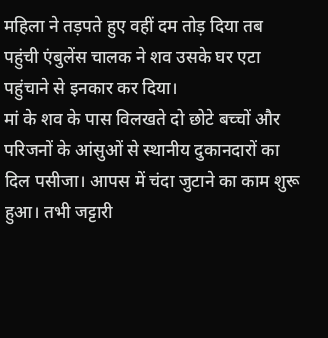महिला ने तड़पते हुए वहीं दम तोड़ दिया तब पहुंची एंबुलेंस चालक ने शव उसके घर एटा पहुंचाने से इनकार कर दिया।
मां के शव के पास विलखते दो छोटे बच्चों और परिजनों के आंसुओं से स्थानीय दुकानदारों का दिल पसीजा। आपस में चंदा जुटाने का काम शुरू हुआ। तभी जट्टारी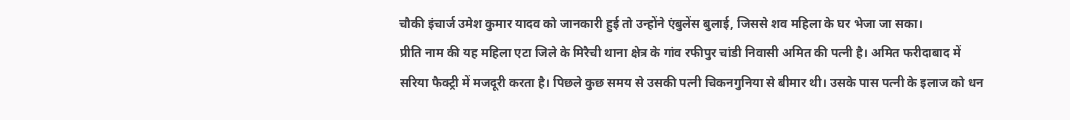चौकी इंचार्ज उमेश कुमार यादव को जानकारी हुई तो उन्होंने एंबुलेंस बुलाई, जिससे शव महिला के घर भेजा जा सका।
प्रीति नाम की यह महिला एटा जिले के मिरैची थाना क्षेत्र के गांव रफीपुर चांडी निवासी अमित की पत्नी है। अमित फरीदाबाद में सरिया फैक्ट्री में मजदूरी करता है। पिछले कुछ समय से उसकी पत्नी चिकनगुनिया से बीमार थी। उसके पास पत्नी के इलाज को धन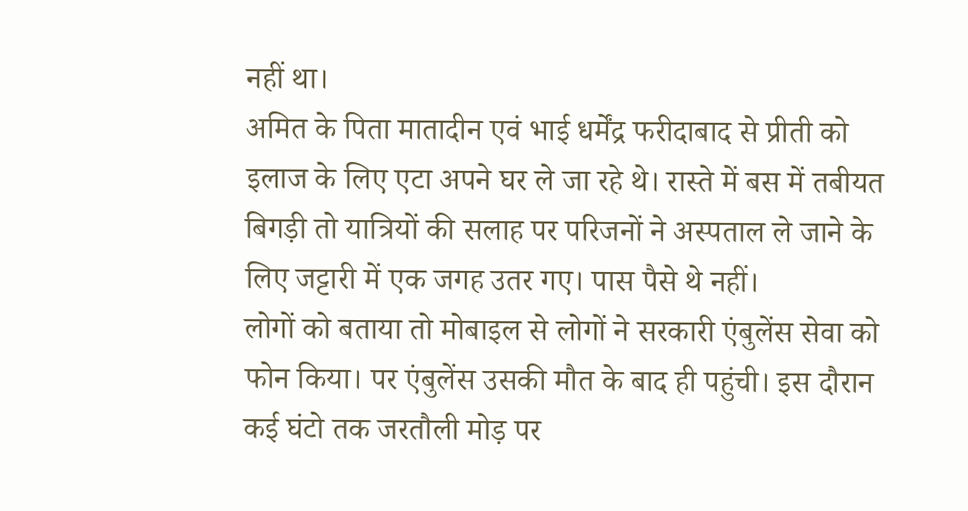नहीं था।
अमित के पिता मातादीन एवं भाई धर्मेंद्र फरीदाबाद से प्रीती को इलाज के लिए एटा अपने घर ले जा रहे थे। रास्ते में बस में तबीयत बिगड़ी तो यात्रियों की सलाह पर परिजनों ने अस्पताल ले जाने के लिए जट्टारी में एक जगह उतर गए। पास पैसे थे नहीं।
लोगों को बताया तो मोबाइल से लोगों ने सरकारी एंबुलेंस सेवा को फोन किया। पर एंबुलेंस उसकी मौत के बाद ही पहुंची। इस दौरान कई घंटो तक जरतौली मोड़ पर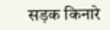सड़क किनारे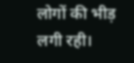लोगों की भीड़ लगी रही।